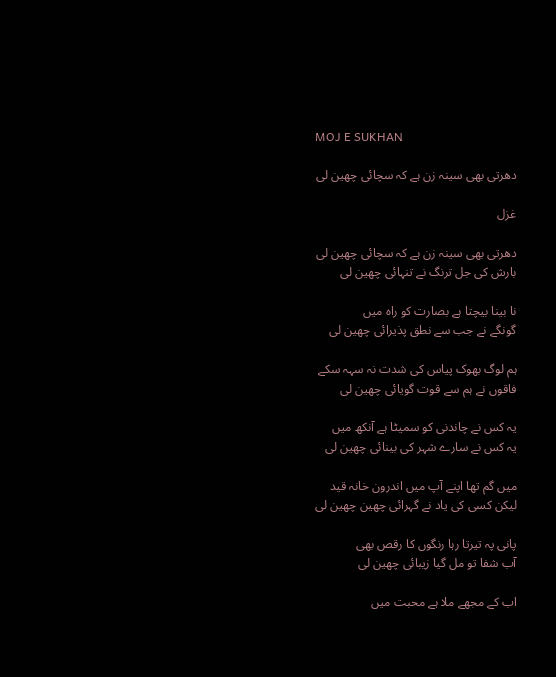MOJ E SUKHAN

دھرتی بھی سینہ زن ہے کہ سچائی چھین لی

غزل

دھرتی بھی سینہ زن ہے کہ سچائی چھین لی
بارش کی جل ترنگ نے تنہائی چھین لی

نا بینا بیچتا ہے بصارت کو راہ میں
گونگے نے جب سے نطق پذیرائی چھین لی

ہم لوگ بھوک پیاس کی شدت نہ سہہ سکے
فاقوں نے ہم سے قوت گویائی چھین لی

یہ کس نے چاندنی کو سمیٹا ہے آنکھ میں
یہ کس نے سارے شہر کی بینائی چھین لی

میں گم تھا اپنے آپ میں اندرون خانہ قید
لیکن کسی کی یاد نے گہرائی چھین چھین لی

پانی پہ تیرتا رہا رنگوں کا رقص بھی
آب شفا تو مل گیا زیبائی چھین لی

اب کے مجھے ملا ہے محبت میں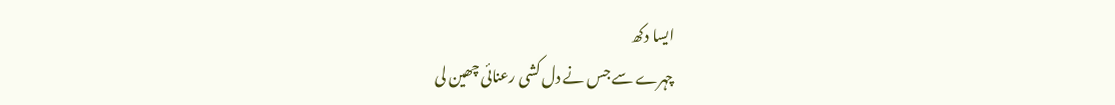ایسا دکھ
چہرے سے جس نے دل کشی رعنائی چھین لی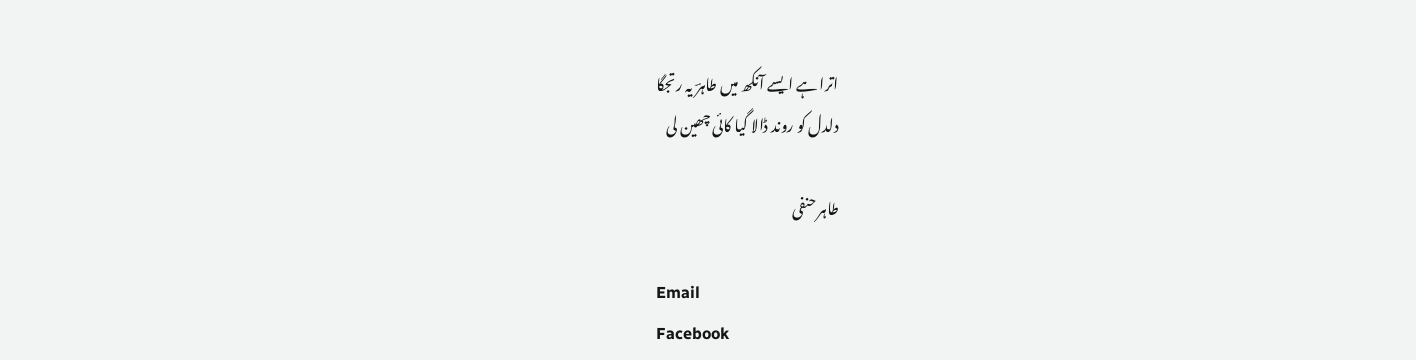اترا ہے ایسے آنکھ میں طاہرؔ یہ رتجگا
دلدل کو روند ڈالا گیا کائی چھین لی

طاہر حنفی

Email
Facebook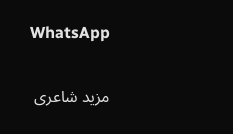WhatsApp

مزید شاعری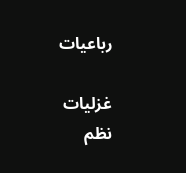رباعیات

غزلیات
نظم